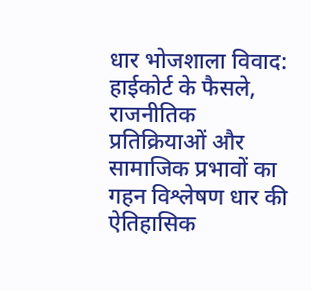धार भोजशाला विवाद: हाईकोर्ट के फैसले, राजनीतिक प्रतिक्रियाओं और सामाजिक प्रभावों का गहन विश्लेषण धार की ऐतिहासिक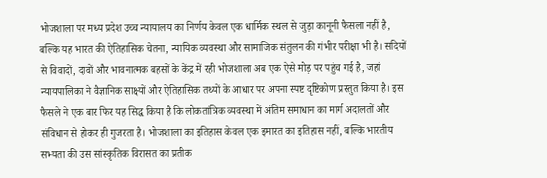भोजशाला पर मध्य प्रदेश उच्च न्यायालय का निर्णय केवल एक धार्मिक स्थल से जुड़ा कानूनी फैसला नहीं है, बल्कि यह भारत की ऐतिहासिक चेतना, न्यायिक व्यवस्था और सामाजिक संतुलन की गंभीर परीक्षा भी है। सदियों से विवादों, दावों और भावनात्मक बहसों के केंद्र में रही भोजशाला अब एक ऐसे मोड़ पर पहुंच गई है, जहां न्यायपालिका ने वैज्ञानिक साक्ष्यों और ऐतिहासिक तथ्यों के आधार पर अपना स्पष्ट दृष्टिकोण प्रस्तुत किया है। इस फैसले ने एक बार फिर यह सिद्ध किया है कि लोकतांत्रिक व्यवस्था में अंतिम समाधान का मार्ग अदालतों और संविधान से होकर ही गुजरता है। भोजशाला का इतिहास केवल एक इमारत का इतिहास नहीं, बल्कि भारतीय सभ्यता की उस सांस्कृतिक विरासत का प्रतीक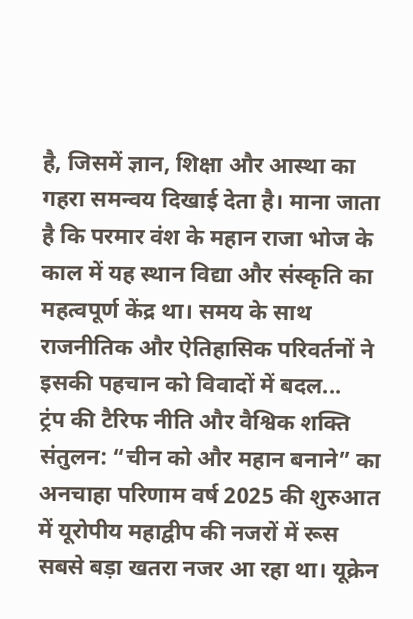है, जिसमें ज्ञान, शिक्षा और आस्था का गहरा समन्वय दिखाई देता है। माना जाता है कि परमार वंश के महान राजा भोज के काल में यह स्थान विद्या और संस्कृति का महत्वपूर्ण केंद्र था। समय के साथ राजनीतिक और ऐतिहासिक परिवर्तनों ने इसकी पहचान को विवादों में बदल...
ट्रंप की टैरिफ नीति और वैश्विक शक्ति संतुलन: “चीन को और महान बनाने” का अनचाहा परिणाम वर्ष 2025 की शुरुआत में यूरोपीय महाद्वीप की नजरों में रूस सबसे बड़ा खतरा नजर आ रहा था। यूक्रेन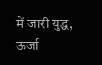में जारी युद्ध, ऊर्जा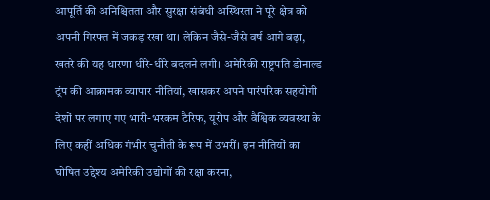आपूर्ति की अनिश्चितता और सुरक्षा संबंधी अस्थिरता ने पूरे क्षेत्र को अपनी गिरफ्त में जकड़ रखा था। लेकिन जैसे-जैसे वर्ष आगे बढ़ा, खतरे की यह धारणा धीरे-धीरे बदलने लगी। अमेरिकी राष्ट्रपति डोनाल्ड ट्रंप की आक्रामक व्यापार नीतियां, खासकर अपने पारंपरिक सहयोगी देशों पर लगाए गए भारी-भरकम टैरिफ, यूरोप और वैश्विक व्यवस्था के लिए कहीं अधिक गंभीर चुनौती के रूप में उभरीं। इन नीतियों का घोषित उद्देश्य अमेरिकी उद्योगों की रक्षा करना,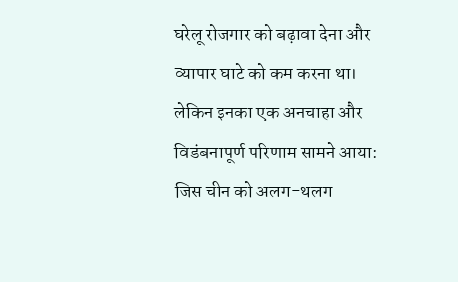घरेलू रोजगार को बढ़ावा देना और व्यापार घाटे को कम करना था। लेकिन इनका एक अनचाहा और विडंबनापूर्ण परिणाम सामने आया: जिस चीन को अलग-थलग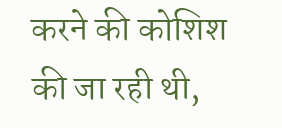करने की कोशिश की जा रही थी,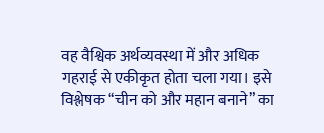वह वैश्विक अर्थव्यवस्था में और अधिक गहराई से एकीकृत होता चला गया। इसे विश्लेषक “चीन को और महान बनाने” का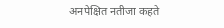अनपेक्षित नतीजा कहते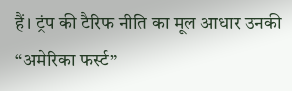हैं। ट्रंप की टैरिफ नीति का मूल आधार उनकी “अमेरिका फर्स्ट”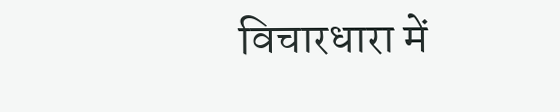विचारधारा में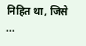निहित था, जिसे ...